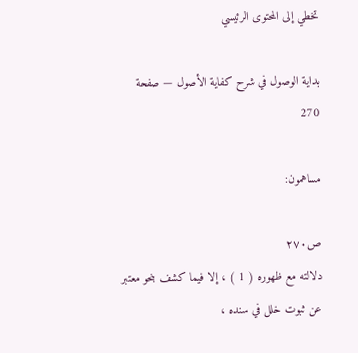تخطي إلى المحتوى الرئيسي

بداية الوصول في شرح كفاية الأصول — صفحة 270

مساهمون:

ص٢٧٠
دلالته مع ظهوره ( 1 ) ، إلا فيما كشف بنحو معتبر عن ثبوت خلل في سنده ،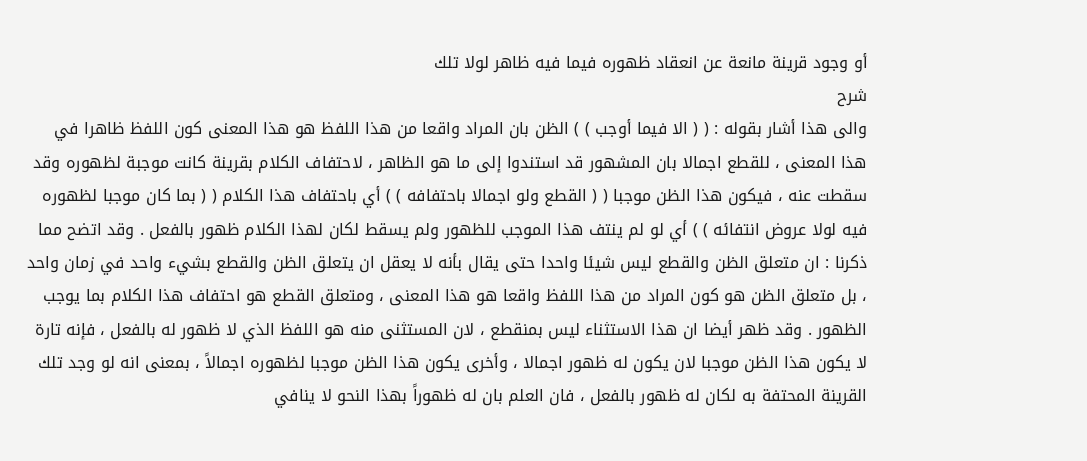أو وجود قرينة مانعة عن انعقاد ظهوره فيما فيه ظاهر لولا تلك
شرح
والى هذا أشار بقوله : ( ( الا فيما أوجب ) ) الظن بان المراد واقعا من هذا اللفظ هو هذا المعنى كون اللفظ ظاهرا في هذا المعنى ، للقطع اجمالا بان المشهور قد استندوا إلى ما هو الظاهر ، لاحتفاف الكلام بقرينة كانت موجبة لظهوره وقد سقطت عنه ، فيكون هذا الظن موجبا ( ( القطع ولو اجمالا باحتفافه ) ) أي باحتفاف هذا الكلام ( ( بما كان موجبا لظهوره فيه لولا عروض انتفائه ) ) أي لو لم ينتف هذا الموجب للظهور ولم يسقط لكان لهذا الكلام ظهور بالفعل . وقد اتضح مما ذكرنا : ان متعلق الظن والقطع ليس شيئا واحدا حتى يقال بأنه لا يعقل ان يتعلق الظن والقطع بشيء واحد في زمان واحد ، بل متعلق الظن هو كون المراد من هذا اللفظ واقعا هو هذا المعنى ، ومتعلق القطع هو احتفاف هذا الكلام بما يوجب الظهور . وقد ظهر أيضا ان هذا الاستثناء ليس بمنقطع ، لان المستثنى منه هو اللفظ الذي لا ظهور له بالفعل ، فإنه تارة لا يكون هذا الظن موجبا لان يكون له ظهور اجمالا ، وأخرى يكون هذا الظن موجبا لظهوره اجمالاً ، بمعنى انه لو وجد تلك القرينة المحتفة به لكان له ظهور بالفعل ، فان العلم بان له ظهوراً بهذا النحو لا ينافي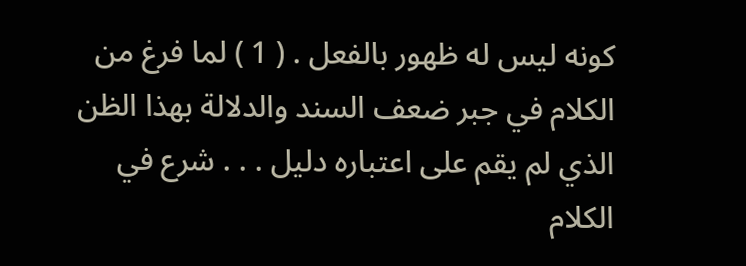كونه ليس له ظهور بالفعل . ( 1 ) لما فرغ من الكلام في جبر ضعف السند والدلالة بهذا الظن الذي لم يقم على اعتباره دليل . . . شرع في الكلام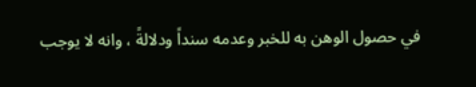في حصول الوهن به للخبر وعدمه سنداً ودلالةً ، وانه لا يوجب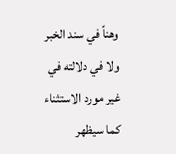وهناً في سند الخبر ولا في دلالته في غير مورد الاستثناء كما سيظهر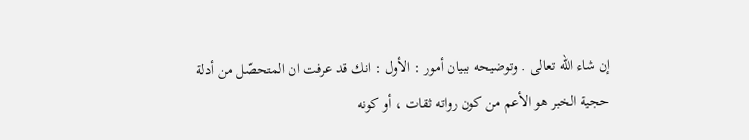إن شاء الله تعالى . وتوضيحه ببيان أمور : الأول : انك قد عرفت ان المتحصّل من أدلة حجية الخبر هو الأعم من كون رواته ثقات ، أو كونه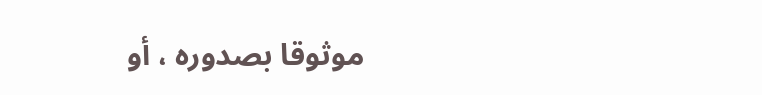موثوقا بصدوره ، أو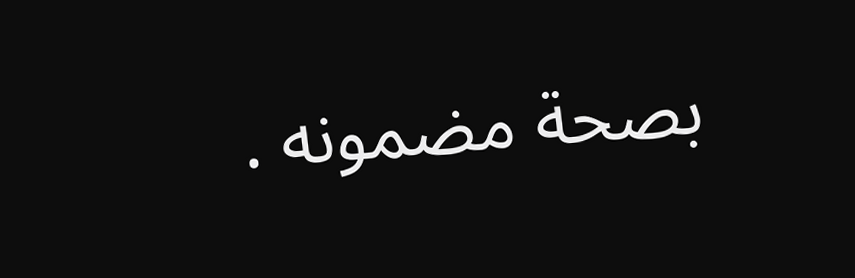بصحة مضمونه .